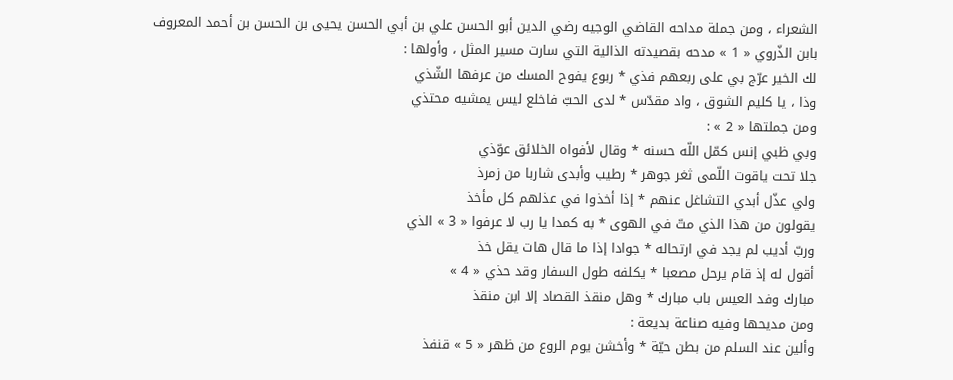الشعراء ، ومن جملة مداحه القاضي الوجيه رضي الدين أبو الحسن علي بن أبي الحسن يحيى بن الحسن بن أحمد المعروف بابن الذّروي « 1 » مدحه بقصيدته الذالية التي سارت مسير المثل ، وأولها :
لك الخير عرّج بي على ربعهم فذي * ربوع يفوح المسك من عرفها الشّذي
وذا ، يا كليم الشوق ، واد مقدّس * لدى الحبّ فاخلع ليس يمشيه محتذي
ومن جملتها « 2 » :
وبي ظبي إنس كمّل اللّه حسنه * وقال لأفواه الخلائق عوّذي
جلا تحت ياقوت اللّمى ثغر جوهر * رطيب وأبدى شاربا من زمرذ
ولي عذّل أبدي التشاغل عنهم * إذا أخذوا في عذلهم كل مأخذ
يقولون من هذا الذي متّ في الهوى * به كمدا يا رب لا عرفوا « 3 » الذي
وربّ أديب لم يجد في ارتحاله * جوادا إذا ما قال هات يقل خذ
أقول له إذ قام يرحل مصعبا * يكلفه طول السفار وقد حذي « 4 »
مبارك وفد العيس باب مبارك * وهل منقذ القصاد إلا ابن منقذ
ومن مديحها وفيه صناعة بديعة :
وألين عند السلم من بطن حيّة * وأخشن يوم الروع من ظهر « 5 » قنفذ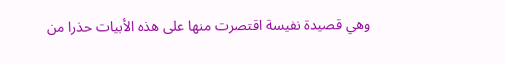وهي قصيدة نفيسة اقتصرت منها على هذه الأبيات حذرا من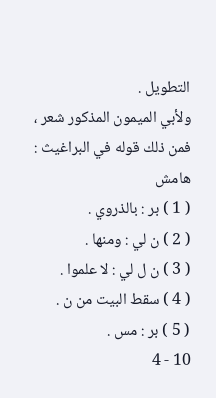التطويل .
ولأبي الميمون المذكور شعر ، فمن ذلك قوله في البراغيث :
هامش
( 1 ) بر : بالذروي .
( 2 ) ن لي : ومنها .
( 3 ) ن ل لي : لا علموا .
( 4 ) سقط البيت من ن .
( 5 ) بر : مس .
10 - 4